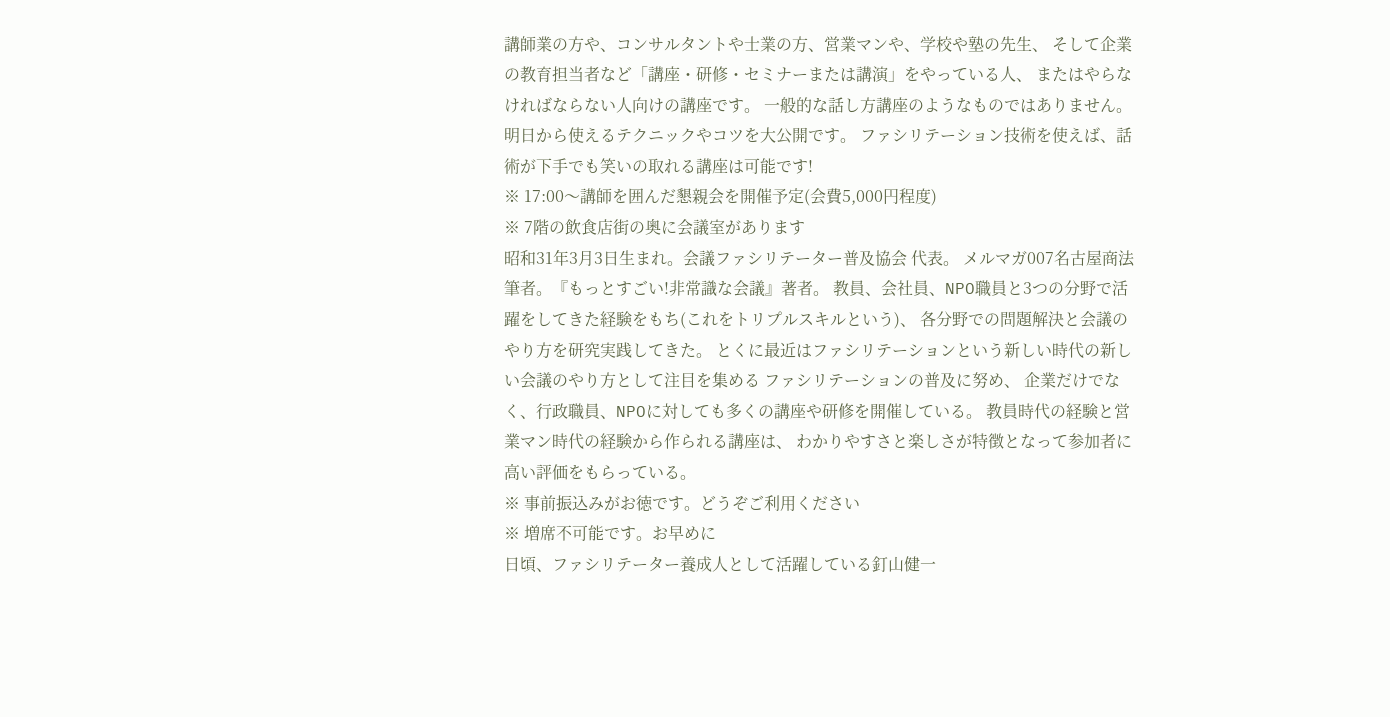講師業の方や、コンサルタントや士業の方、営業マンや、学校や塾の先生、 そして企業の教育担当者など「講座・研修・セミナーまたは講演」をやっている人、 またはやらなければならない人向けの講座です。 一般的な話し方講座のようなものではありません。 明日から使えるテクニックやコツを大公開です。 ファシリテーション技術を使えば、話術が下手でも笑いの取れる講座は可能です!
※ 17:00〜講師を囲んだ懇親会を開催予定(会費5,000円程度)
※ 7階の飲食店街の奥に会議室があります
昭和31年3月3日生まれ。会議ファシリテーター普及協会 代表。 メルマガ007名古屋商法筆者。『もっとすごい!非常識な会議』著者。 教員、会社員、NPO職員と3つの分野で活躍をしてきた経験をもち(これをトリプルスキルという)、 各分野での問題解決と会議のやり方を研究実践してきた。 とくに最近はファシリテーションという新しい時代の新しい会議のやり方として注目を集める ファシリテーションの普及に努め、 企業だけでなく、行政職員、NPOに対しても多くの講座や研修を開催している。 教員時代の経験と営業マン時代の経験から作られる講座は、 わかりやすさと楽しさが特徴となって参加者に高い評価をもらっている。
※ 事前振込みがお徳です。どうぞご利用ください
※ 増席不可能です。お早めに
日頃、ファシリテーター養成人として活躍している釘山健一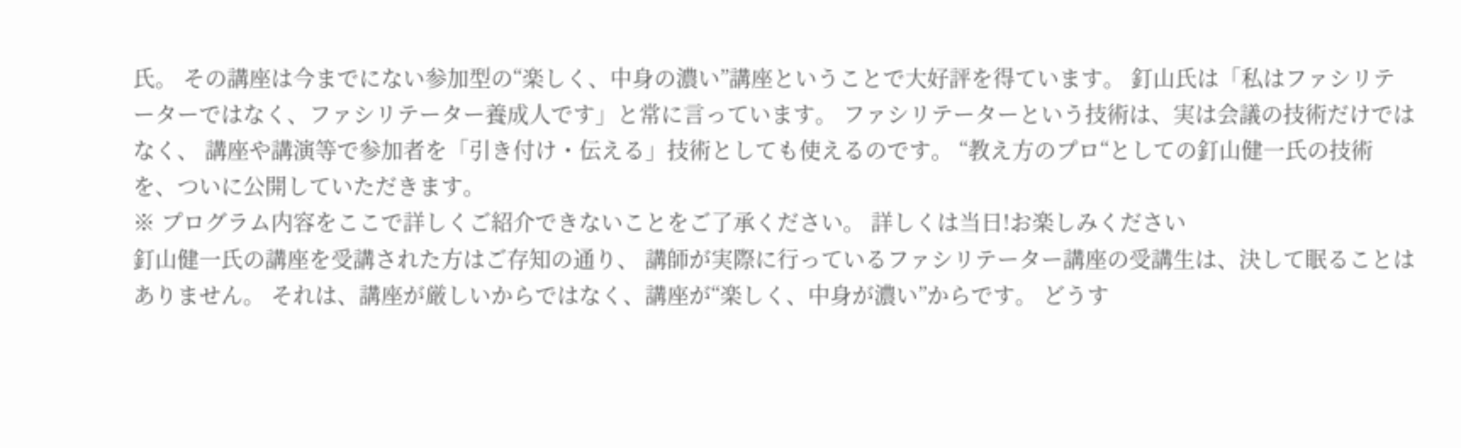氏。 その講座は今までにない参加型の“楽しく、中身の濃い”講座ということで大好評を得ています。 釘山氏は「私はファシリテーターではなく、ファシリテーター養成人です」と常に言っています。 ファシリテーターという技術は、実は会議の技術だけではなく、 講座や講演等で参加者を「引き付け・伝える」技術としても使えるのです。 “教え方のプロ“としての釘山健一氏の技術を、ついに公開していただきます。
※ プログラム内容をここで詳しくご紹介できないことをご了承ください。 詳しくは当日!お楽しみください
釘山健一氏の講座を受講された方はご存知の通り、 講師が実際に行っているファシリテーター講座の受講生は、決して眠ることはありません。 それは、講座が厳しいからではなく、講座が“楽しく、中身が濃い”からです。 どうす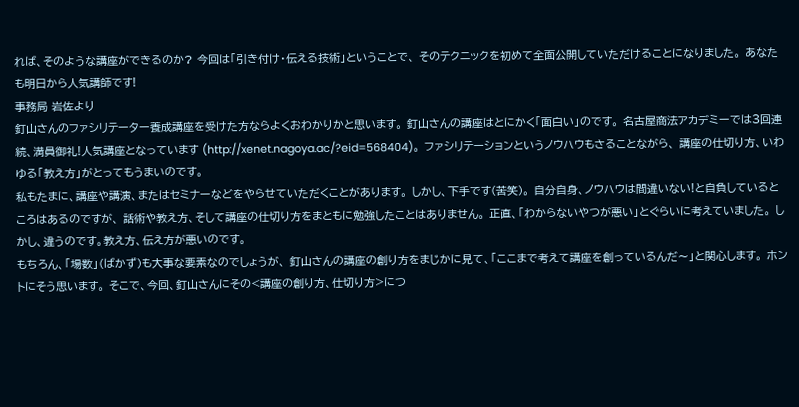れば、そのような講座ができるのか? 今回は「引き付け・伝える技術」ということで、 そのテクニックを初めて全面公開していただけることになりました。 あなたも明日から人気講師です!
事務局 岩佐より
釘山さんのファシリテーター養成講座を受けた方ならよくおわかりかと思います。 釘山さんの講座はとにかく「面白い」のです。 名古屋商法アカデミーでは3回連続、満員御礼!人気講座となっています (http://xenet.nagoya.ac/?eid=568404)。 ファシリテーションというノウハウもさることながら、 講座の仕切り方、いわゆる「教え方」がとってもうまいのです。
私もたまに、講座や講演、またはセミナーなどをやらせていただくことがあります。 しかし、下手です(苦笑)。 自分自身、ノウハウは間違いない!と自負しているところはあるのですが、 話術や教え方、そして講座の仕切り方をまともに勉強したことはありません。 正直、「わからないやつが悪い」とぐらいに考えていました。 しかし、違うのです。教え方、伝え方が悪いのです。
もちろん、「場数」(ばかず)も大事な要素なのでしょうが、 釘山さんの講座の創り方をまじかに見て、「ここまで考えて講座を創っているんだ〜」と関心します。 ホントにそう思います。 そこで、今回、釘山さんにその<講座の創り方、仕切り方>につ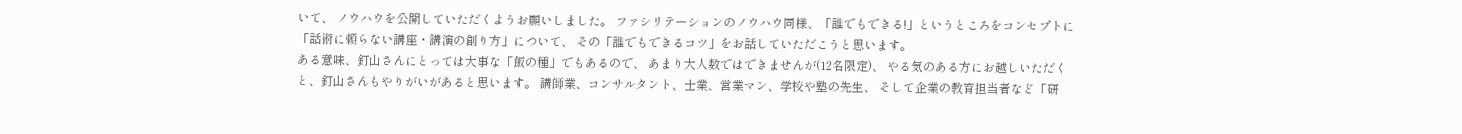いて、 ノウハウを公開していただくようお願いしました。 ファシリテーションのノウハウ同様、「誰でもできる!」というところをコンセプトに 「話術に頼らない講座・講演の創り方」について、 その「誰でもできるコツ」をお話していただこうと思います。
ある意味、釘山さんにとっては大事な「飯の種」でもあるので、 あまり大人数ではできませんが(12名限定)、 やる気のある方にお越しいただくと、釘山さんもやりがいがあると思います。 講師業、コンサルタント、士業、営業マン、学校や塾の先生、 そして企業の教育担当者など「研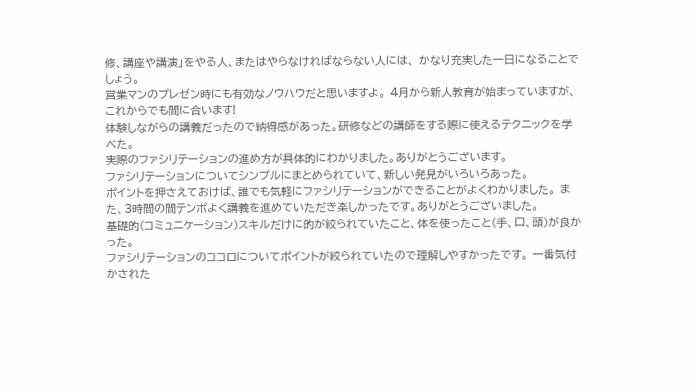修、講座や講演」をやる人、またはやらなければならない人には、 かなり充実した一日になることでしょう。
営業マンのプレゼン時にも有効なノウハウだと思いますよ。 4月から新人教育が始まっていますが、これからでも間に合います!
体験しながらの講義だったので納得感があった。研修などの講師をする際に使えるテクニックを学べた。
実際のファシリテーションの進め方が具体的にわかりました。ありがとうございます。
ファシリテーションについてシンプルにまとめられていて、新しい発見がいろいろあった。
ポイントを押さえておけば、誰でも気軽にファシリテーションができることがよくわかりました。 また、3時間の間テンポよく講義を進めていただき楽しかったです。ありがとうございました。
基礎的(コミュニケーション)スキルだけに的が絞られていたこと、体を使ったこと(手、口、頭)が良かった。
ファシリテーションのココロについてポイントが絞られていたので理解しやすかったです。 一番気付かされた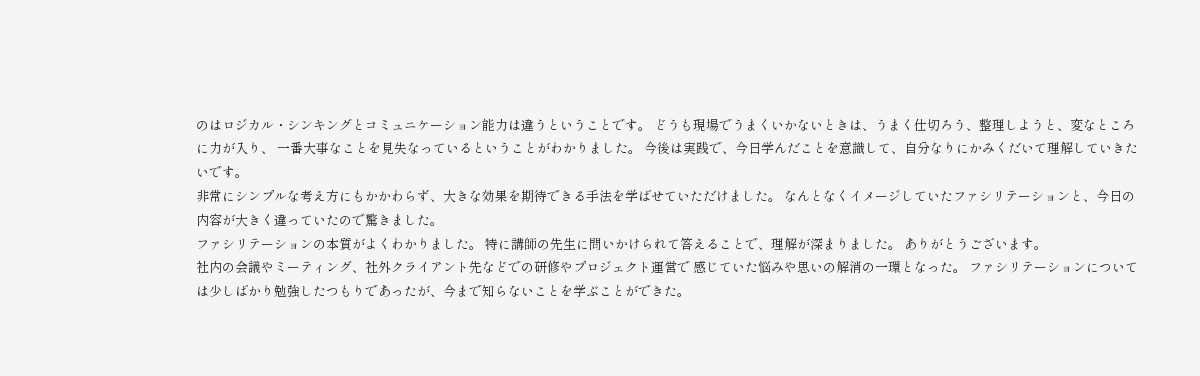のはロジカル・シンキングとコミュニケーション能力は違うということです。 どうも現場でうまくいかないときは、うまく仕切ろう、整理しようと、変なところに力が入り、 一番大事なことを見失なっているということがわかりました。 今後は実践で、今日学んだことを意識して、自分なりにかみくだいて理解していきたいです。
非常にシンプルな考え方にもかかわらず、大きな効果を期待できる手法を学ばせていただけました。 なんとなくイメージしていたファシリテーションと、今日の内容が大きく違っていたので驚きました。
ファシリテーションの本質がよくわかりました。 特に講師の先生に問いかけられて答えることで、理解が深まりました。 ありがとうございます。
社内の会議やミーティング、社外クライアント先などでの研修やプロジェクト運営で 感じていた悩みや思いの解消の一環となった。 ファシリテーションについては少しばかり勉強したつもりであったが、今まで知らないことを学ぶことができた。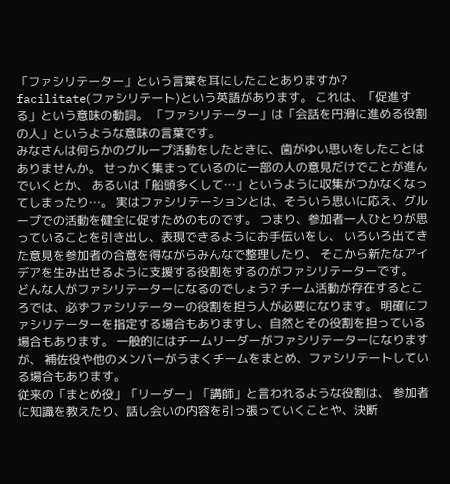「ファシリテーター」という言葉を耳にしたことありますか? facilitate(ファシリテート)という英語があります。 これは、「促進する」という意味の動詞。 「ファシリテーター」は「会話を円滑に進める役割の人」というような意味の言葉です。
みなさんは何らかのグループ活動をしたときに、歯がゆい思いをしたことはありませんか。 せっかく集まっているのに一部の人の意見だけでことが進んでいくとか、 あるいは「船頭多くして…」というように収集がつかなくなってしまったり…。 実はファシリテーションとは、そういう思いに応え、グループでの活動を健全に促すためのものです。 つまり、参加者一人ひとりが思っていることを引き出し、表現できるようにお手伝いをし、 いろいろ出てきた意見を参加者の合意を得ながらみんなで整理したり、 そこから新たなアイデアを生み出せるように支援する役割をするのがファシリテーターです。
どんな人がファシリテーターになるのでしょう? チーム活動が存在するところでは、必ずファシリテーターの役割を担う人が必要になります。 明確にファシリテーターを指定する場合もありますし、自然とその役割を担っている場合もあります。 一般的にはチームリーダーがファシリテーターになりますが、 補佐役や他のメンバーがうまくチームをまとめ、ファシリテートしている場合もあります。
従来の「まとめ役」「リーダー」「講師」と言われるような役割は、 参加者に知識を教えたり、話し会いの内容を引っ張っていくことや、決断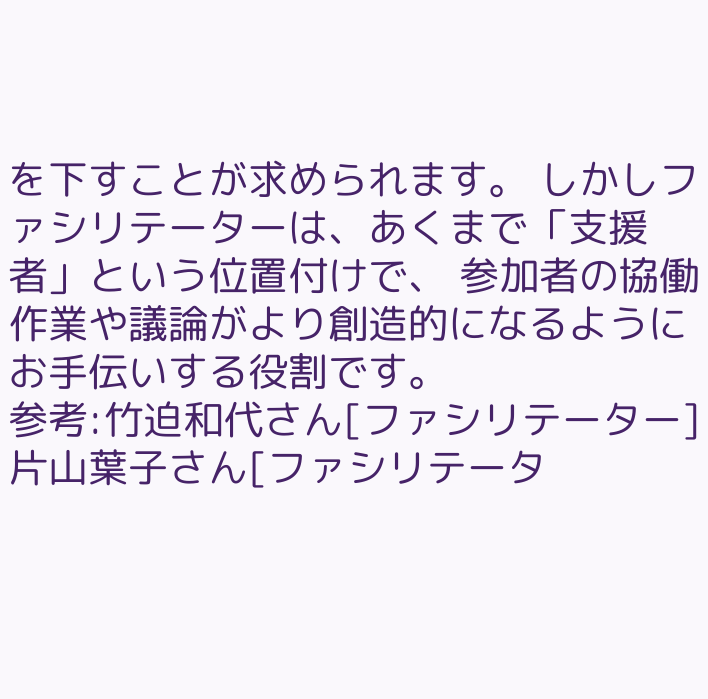を下すことが求められます。 しかしファシリテーターは、あくまで「支援者」という位置付けで、 参加者の協働作業や議論がより創造的になるようにお手伝いする役割です。
参考:竹迫和代さん[ファシリテーター] 片山葉子さん[ファシリテータ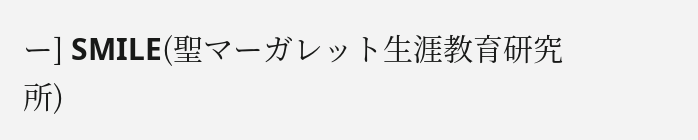ー] SMILE(聖マーガレット生涯教育研究所)